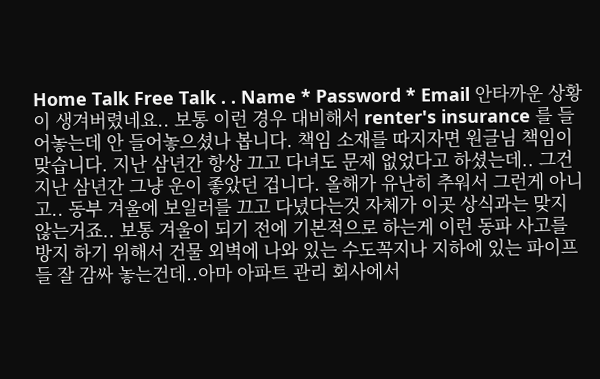Home Talk Free Talk . . Name * Password * Email 안타까운 상황이 생겨버렸네요.. 보통 이런 경우 대비해서 renter's insurance 를 들어놓는데 안 들어놓으셨나 봅니다. 책임 소재를 따지자면 원글님 책임이 맞습니다. 지난 삼년간 항상 끄고 다녀도 문제 없었다고 하셨는데.. 그건 지난 삼년간 그냥 운이 좋았던 겁니다. 올해가 유난히 추워서 그런게 아니고.. 동부 겨울에 보일러를 끄고 다녔다는것 자체가 이곳 상식과는 맞지 않는거죠.. 보통 겨울이 되기 전에 기본적으로 하는게 이런 동파 사고를 방지 하기 위해서 건물 외벽에 나와 있는 수도꼭지나 지하에 있는 파이프들 잘 감싸 놓는건데..아마 아파트 관리 회사에서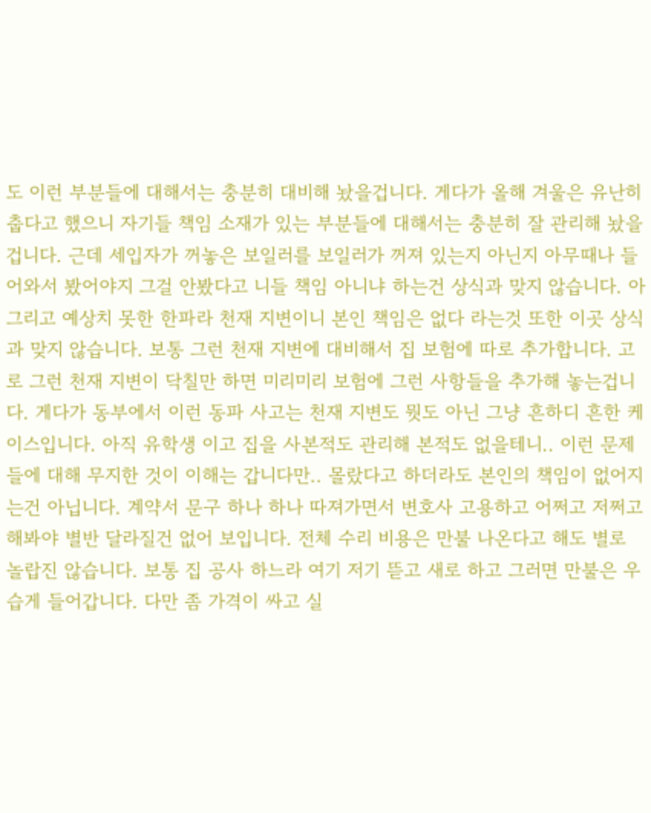도 이런 부분들에 대해서는 충분히 대비해 놨을겁니다. 게다가 올해 겨울은 유난히 춥다고 했으니 자기들 책임 소재가 있는 부분들에 대해서는 충분히 잘 관리해 놨을 겁니다. 근데 세입자가 꺼놓은 보일러를 보일러가 꺼져 있는지 아닌지 아무때나 들어와서 봤어야지 그걸 안봤다고 니들 책임 아니냐 하는건 상식과 맞지 않습니다. 아 그리고 예상치 못한 한파라 천재 지변이니 본인 책임은 없다 라는것 또한 이곳 상식과 맞지 않습니다. 보통 그런 천재 지변에 대비해서 집 보험에 따로 추가합니다. 고로 그런 천재 지변이 닥칠만 하면 미리미리 보험에 그런 사항들을 추가해 놓는겁니다. 게다가 동부에서 이런 동파 사고는 천재 지변도 뭣도 아닌 그냥 흔하디 흔한 케이스입니다. 아직 유학생 이고 집을 사본적도 관리해 본적도 없을테니.. 이런 문제들에 대해 무지한 것이 이해는 갑니다만.. 몰랐다고 하더라도 본인의 책임이 없어지는건 아닙니다. 계약서 문구 하나 하나 따져가면서 변호사 고용하고 어쩌고 저쩌고 해봐야 별반 달라질건 없어 보입니다. 전체 수리 비용은 만불 나온다고 해도 별로 놀랍진 않습니다. 보통 집 공사 하느라 여기 저기 뜯고 새로 하고 그러면 만불은 우습게 들어갑니다. 다만 좀 가격이 싸고 실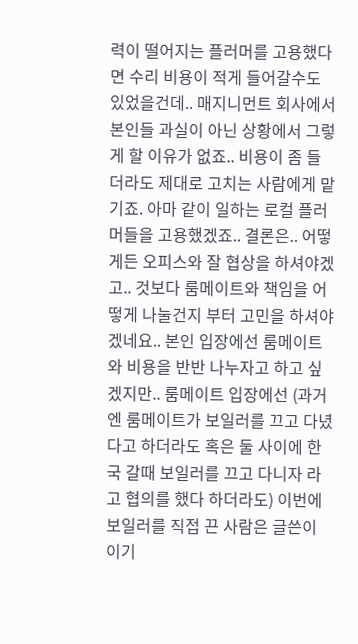력이 떨어지는 플러머를 고용했다면 수리 비용이 적게 들어갈수도 있었을건데.. 매지니먼트 회사에서 본인들 과실이 아닌 상황에서 그렇게 할 이유가 없죠.. 비용이 좀 들더라도 제대로 고치는 사람에게 맡기죠. 아마 같이 일하는 로컬 플러머들을 고용했겠죠.. 결론은.. 어떻게든 오피스와 잘 협상을 하셔야겠고.. 것보다 룸메이트와 책임을 어떻게 나눌건지 부터 고민을 하셔야 겠네요.. 본인 입장에선 룸메이트와 비용을 반반 나누자고 하고 싶겠지만.. 룸메이트 입장에선 (과거엔 룸메이트가 보일러를 끄고 다녔다고 하더라도 혹은 둘 사이에 한국 갈때 보일러를 끄고 다니자 라고 협의를 했다 하더라도) 이번에 보일러를 직접 끈 사람은 글쓴이 이기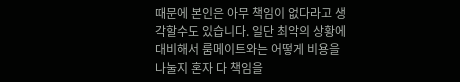때문에 본인은 아무 책임이 없다라고 생각할수도 있습니다. 일단 최악의 상황에 대비해서 룸메이트와는 어떻게 비용을 나눌지 혼자 다 책임을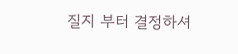질지 부터 결정하셔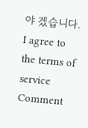야 겠습니다. I agree to the terms of service Comment